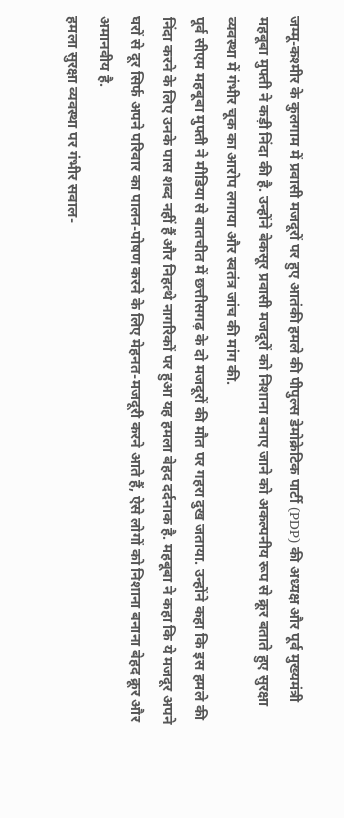जम्मू-कश्मीर के कुलगाम में प्रवासी मजदूरों पर हुए आतंकी हमले की पीपुल्स डेमोक्रेटिक पार्टी (PDP) की अध्यक्ष और पूर्व मुख्यमंत्री महबूबा मुफ्ती ने कड़ी निंदा की है. उन्होंने बेकसूर प्रवासी मजदूरों को निशाना बनाए जाने को अकल्पनीय रूप से क्रूर बताते हुए सुरक्षा व्यवस्था में गंभीर चूक का आरोप लगाया और स्वतंत्र जांच की मांग की.
पूर्व सीएम महबूबा मुफ्ती ने मीडिया से बातचीत में छत्तीसगढ़ के दो मजदूरों की मौत पर गहरा दुख जताया. उन्होंने कहा कि इस हमले की निंदा करने के लिए उनके पास शब्द नहीं हैं और निहत्थे नागरिकों पर हुआ यह हमला बेहद दर्दनाक है. महबूबा ने कहा कि ये मजदूर अपने घरों से दूर सिर्फ अपने परिवार का पालन-पोषण करने के लिए मेहनत-मजदूरी करने आते हैं, ऐसे लोगों को निशाना बनाना बेहद क्रूर और अमानवीय है.
हमला सुरक्षा व्यवस्था पर गंभीर सवाल-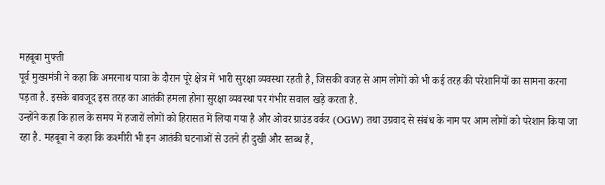महबूबा मुफ्ती
पूर्व मुख्यमंत्री ने कहा कि अमरनाथ यात्रा के दौरान पूरे क्षेत्र में भारी सुरक्षा व्यवस्था रहती है, जिसकी वजह से आम लोगों को भी कई तरह की परेशानियों का सामना करना पड़ता है. इसके बावजूद इस तरह का आतंकी हमला होना सुरक्षा व्यवस्था पर गंभीर सवाल खड़े करता है.
उन्होंने कहा कि हाल के समय में हजारों लोगों को हिरासत में लिया गया है और ओवर ग्राउंड वर्कर (OGW) तथा उग्रवाद से संबंध के नाम पर आम लोगों को परेशान किया जा रहा है. महबूबा ने कहा कि कश्मीरी भी इन आतंकी घटनाओं से उतने ही दुखी और स्तब्ध हैं,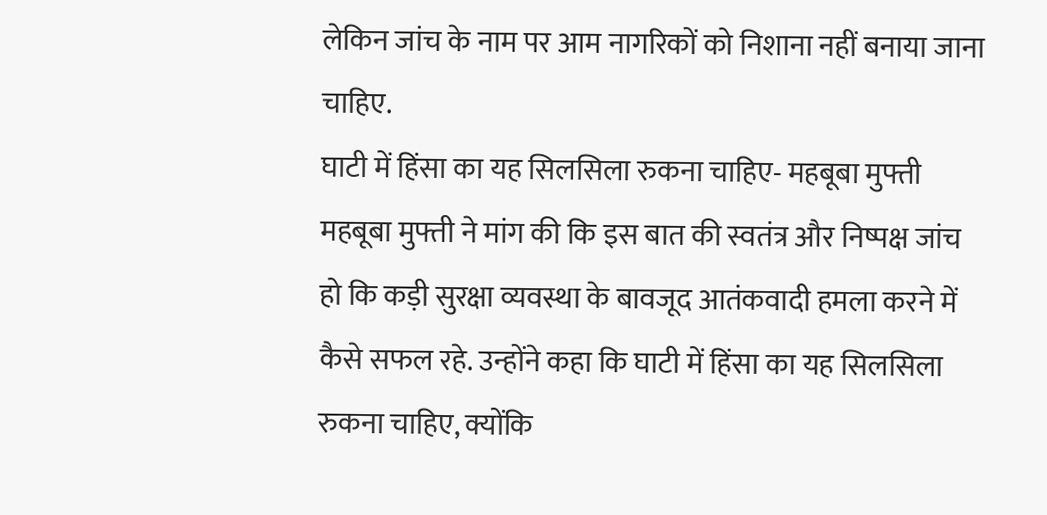लेकिन जांच के नाम पर आम नागरिकों को निशाना नहीं बनाया जाना चाहिए.
घाटी में हिंसा का यह सिलसिला रुकना चाहिए- महबूबा मुफ्ती
महबूबा मुफ्ती ने मांग की कि इस बात की स्वतंत्र और निष्पक्ष जांच हो कि कड़ी सुरक्षा व्यवस्था के बावजूद आतंकवादी हमला करने में कैसे सफल रहे. उन्होंने कहा कि घाटी में हिंसा का यह सिलसिला रुकना चाहिए, क्योंकि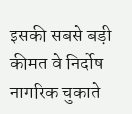इसकी सबसे बड़ी कीमत वे निर्दोष नागरिक चुकाते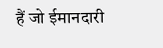हैं जो ईमानदारी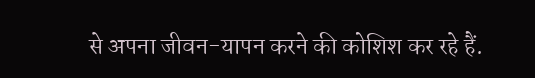से अपना जीवन-यापन करने की कोशिश कर रहे हैं.